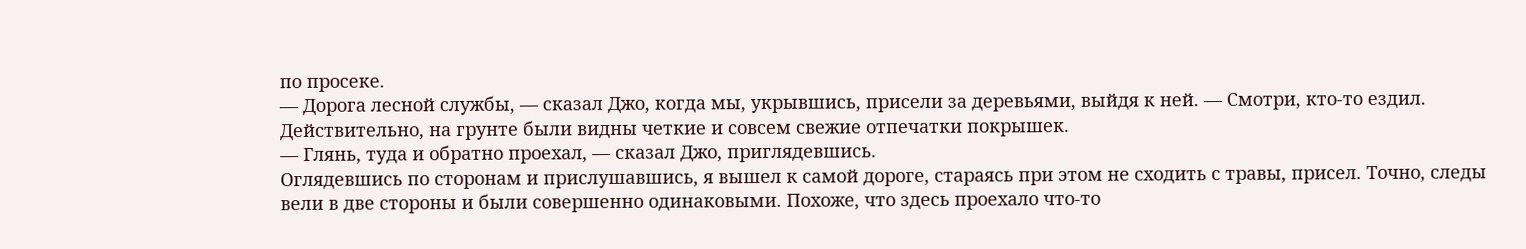по просеке.
— Дорога лесной службы, — сказал Джо, когда мы, укрывшись, присели за деревьями, выйдя к ней. — Смотри, кто-то ездил.
Действительно, на грунте были видны четкие и совсем свежие отпечатки покрышек.
— Глянь, туда и обратно проехал, — сказал Джо, приглядевшись.
Оглядевшись по сторонам и прислушавшись, я вышел к самой дороге, стараясь при этом не сходить с травы, присел. Точно, следы вели в две стороны и были совершенно одинаковыми. Похоже, что здесь проехало что-то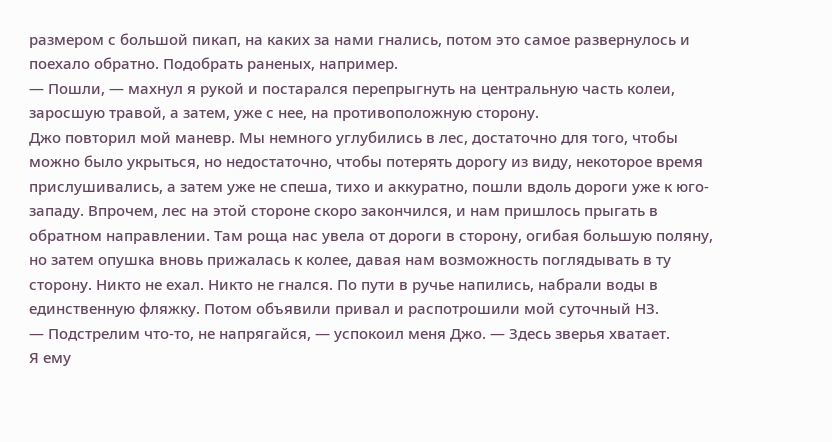размером с большой пикап, на каких за нами гнались, потом это самое развернулось и поехало обратно. Подобрать раненых, например.
— Пошли, — махнул я рукой и постарался перепрыгнуть на центральную часть колеи, заросшую травой, а затем, уже с нее, на противоположную сторону.
Джо повторил мой маневр. Мы немного углубились в лес, достаточно для того, чтобы можно было укрыться, но недостаточно, чтобы потерять дорогу из виду, некоторое время прислушивались, а затем уже не спеша, тихо и аккуратно, пошли вдоль дороги уже к юго-западу. Впрочем, лес на этой стороне скоро закончился, и нам пришлось прыгать в обратном направлении. Там роща нас увела от дороги в сторону, огибая большую поляну, но затем опушка вновь прижалась к колее, давая нам возможность поглядывать в ту сторону. Никто не ехал. Никто не гнался. По пути в ручье напились, набрали воды в единственную фляжку. Потом объявили привал и распотрошили мой суточный НЗ.
— Подстрелим что-то, не напрягайся, — успокоил меня Джо. — Здесь зверья хватает.
Я ему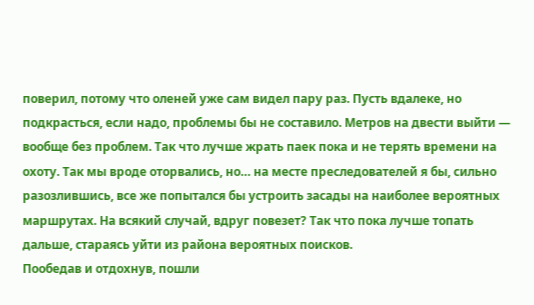поверил, потому что оленей уже сам видел пару раз. Пусть вдалеке, но подкрасться, если надо, проблемы бы не составило. Метров на двести выйти — вообще без проблем. Так что лучше жрать паек пока и не терять времени на охоту. Так мы вроде оторвались, но… на месте преследователей я бы, сильно разозлившись, все же попытался бы устроить засады на наиболее вероятных маршрутах. На всякий случай, вдруг повезет? Так что пока лучше топать дальше, стараясь уйти из района вероятных поисков.
Пообедав и отдохнув, пошли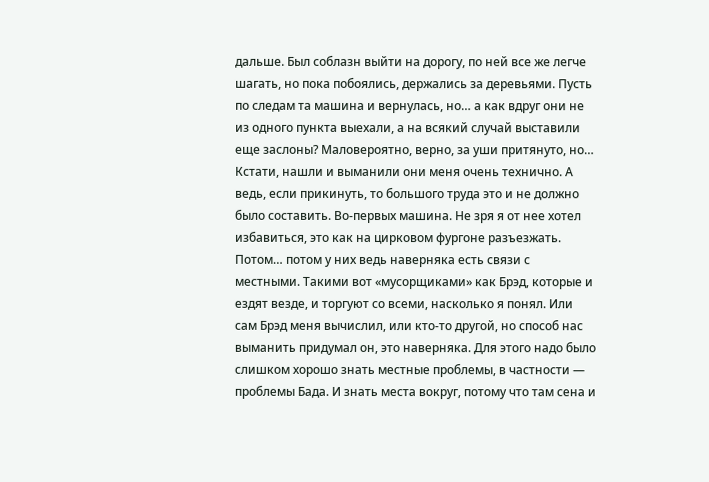дальше. Был соблазн выйти на дорогу, по ней все же легче шагать, но пока побоялись, держались за деревьями. Пусть по следам та машина и вернулась, но… а как вдруг они не из одного пункта выехали, а на всякий случай выставили еще заслоны? Маловероятно, верно, за уши притянуто, но…
Кстати, нашли и выманили они меня очень технично. А ведь, если прикинуть, то большого труда это и не должно было составить. Во-первых машина. Не зря я от нее хотел избавиться, это как на цирковом фургоне разъезжать. Потом… потом у них ведь наверняка есть связи с местными. Такими вот «мусорщиками» как Брэд, которые и ездят везде, и торгуют со всеми, насколько я понял. Или сам Брэд меня вычислил, или кто-то другой, но способ нас выманить придумал он, это наверняка. Для этого надо было слишком хорошо знать местные проблемы, в частности — проблемы Бада. И знать места вокруг, потому что там сена и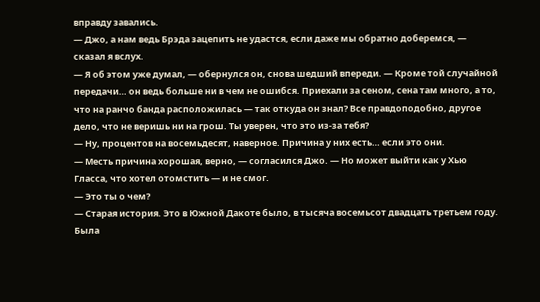вправду завались.
— Джо, а нам ведь Брэда зацепить не удастся, если даже мы обратно доберемся, — сказал я вслух.
— Я об этом уже думал, — обернулся он, снова шедший впереди. — Кроме той случайной передачи… он ведь больше ни в чем не ошибся. Приехали за сеном, сена там много, а то, что на ранчо банда расположилась — так откуда он знал? Все правдоподобно, другое дело, что не веришь ни на грош. Ты уверен, что это из-за тебя?
— Ну, процентов на восемьдесят, наверное. Причина у них есть… если это они.
— Месть причина хорошая, верно, — согласился Джо. — Но может выйти как у Хью Гласса, что хотел отомстить — и не смог.
— Это ты о чем?
— Старая история. Это в Южной Дакоте было, в тысяча восемьсот двадцать третьем году. Была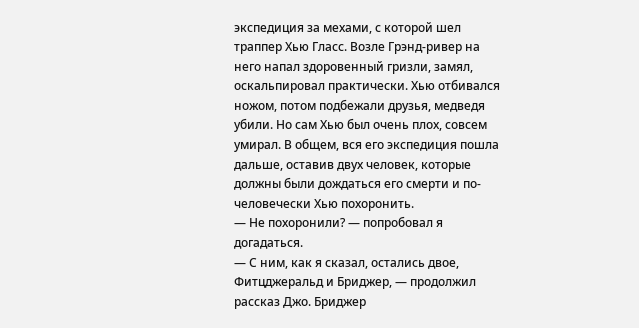экспедиция за мехами, с которой шел траппер Хью Гласс. Возле Грэнд-ривер на него напал здоровенный гризли, замял, оскальпировал практически. Хью отбивался ножом, потом подбежали друзья, медведя убили. Но сам Хью был очень плох, совсем умирал. В общем, вся его экспедиция пошла дальше, оставив двух человек, которые должны были дождаться его смерти и по-человечески Хью похоронить.
— Не похоронили? — попробовал я догадаться.
— С ним, как я сказал, остались двое, Фитцджеральд и Бриджер, — продолжил рассказ Джо. Бриджер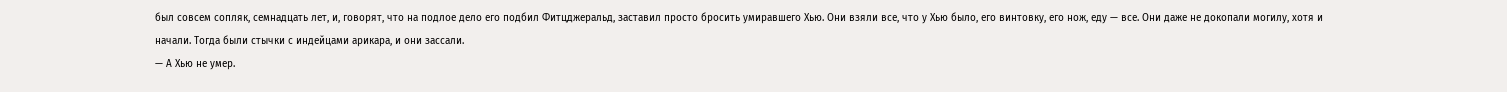был совсем сопляк, семнадцать лет, и, говорят, что на подлое дело его подбил Фитцджеральд, заставил просто бросить умиравшего Хью. Они взяли все, что у Хью было, его винтовку, его нож, еду — все. Они даже не докопали могилу, хотя и начали. Тогда были стычки с индейцами арикара, и они зассали.
— А Хью не умер.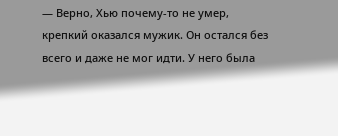— Верно, Хью почему-то не умер, крепкий оказался мужик. Он остался без всего и даже не мог идти. У него была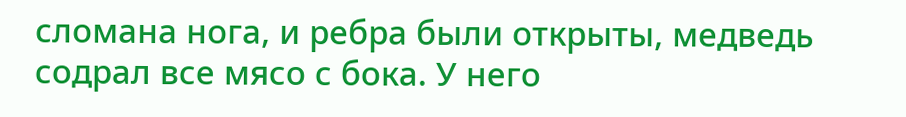сломана нога, и ребра были открыты, медведь содрал все мясо с бока. У него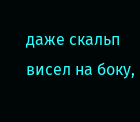даже скальп висел на боку,